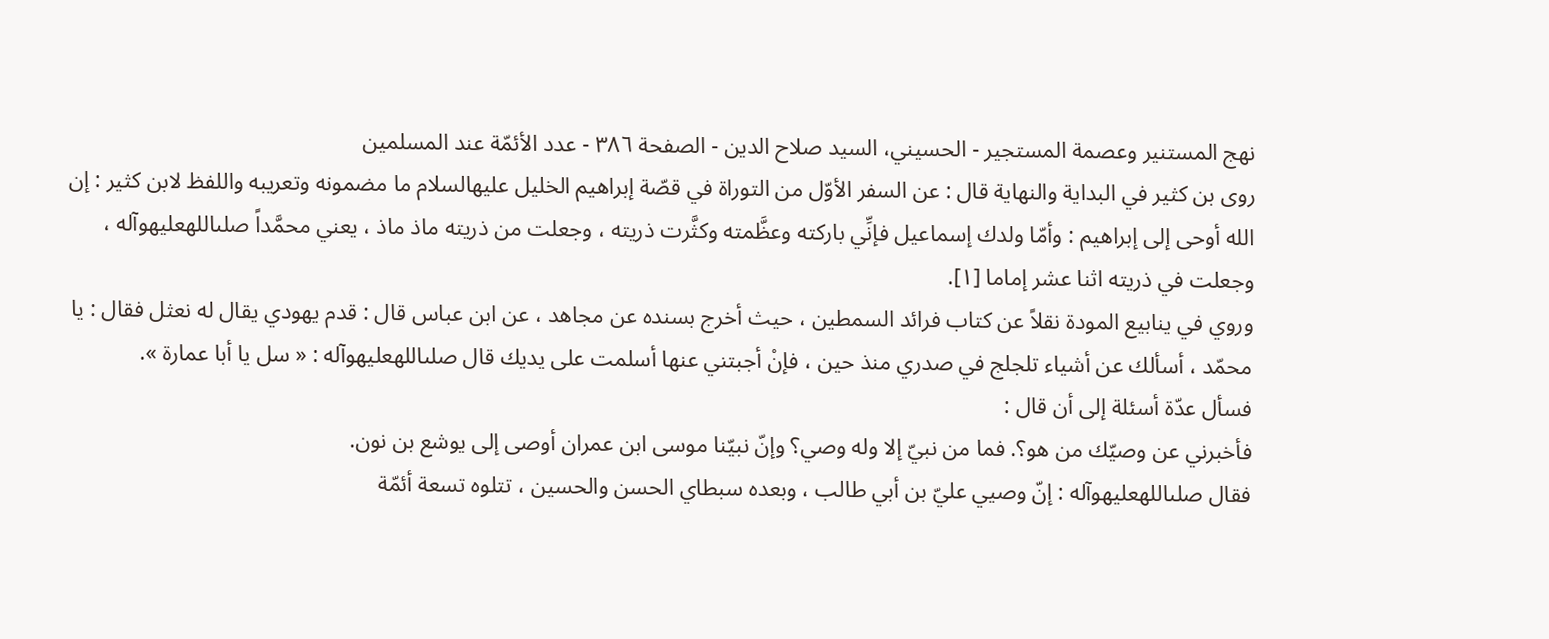نهج المستنير وعصمة المستجير - الحسيني، السيد صلاح الدين - الصفحة ٣٨٦ - عدد الأئمّة عند المسلمين
روى بن كثير في البداية والنهاية قال : عن السفر الأوّل من التوراة في قصّة إبراهيم الخليل عليهالسلام ما مضمونه وتعريبه واللفظ لابن كثير : إن الله أوحى إلى إبراهيم : وأمّا ولدك إسماعيل فإنِّي باركته وعظَّمته وكثَّرت ذريته ، وجعلت من ذريته ماذ ماذ ، يعني محمَّداً صلىاللهعليهوآله ، وجعلت في ذريته اثنا عشر إماما [١].
وروي في ينابيع المودة نقلاً عن كتاب فرائد السمطين ، حيث أخرج بسنده عن مجاهد ، عن ابن عباس قال : قدم يهودي يقال له نعثل فقال : يا محمّد ، أسألك عن أشياء تلجلج في صدري منذ حين ، فإنْ أجبتني عنها أسلمت على يديك قال صلىاللهعليهوآله : « سل يا أبا عمارة ».
فسأل عدّة أسئلة إلى أن قال :
فأخبرني عن وصيّك من هو؟. فما من نبيّ إلا وله وصي؟ وإنّ نبيّنا موسى ابن عمران أوصى إلى يوشع بن نون.
فقال صلىاللهعليهوآله : إنّ وصيي عليّ بن أبي طالب ، وبعده سبطاي الحسن والحسين ، تتلوه تسعة أئمّة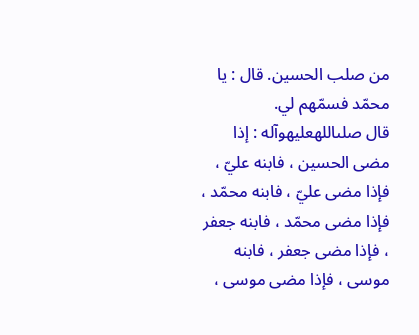من صلب الحسين. قال : يا محمّد فسمّهم لي.
قال صلىاللهعليهوآله : إذا مضى الحسين ، فابنه عليّ ، فإذا مضى عليّ ، فابنه محمّد ، فإذا مضى محمّد ، فابنه جعفر ، فإذا مضى جعفر ، فابنه موسى ، فإذا مضى موسى ،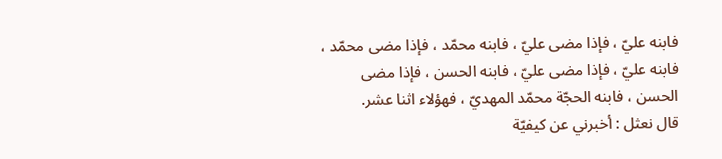فابنه عليّ ، فإذا مضى عليّ ، فابنه محمّد ، فإذا مضى محمّد ، فابنه عليّ ، فإذا مضى عليّ ، فابنه الحسن ، فإذا مضى الحسن ، فابنه الحجّة محمّد المهديّ ، فهؤلاء اثنا عشر.
قال نعثل : أخبرني عن كيفيّة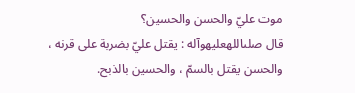موت عليّ والحسن والحسين؟
قال صلىاللهعليهوآله : يقتل عليّ بضربة على قرنه ، والحسن يقتل بالسمّ ، والحسين بالذبح.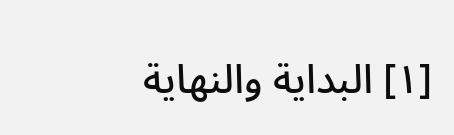[١] البداية والنهاية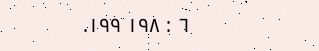٦ : ١٩٨ ١٩٩.